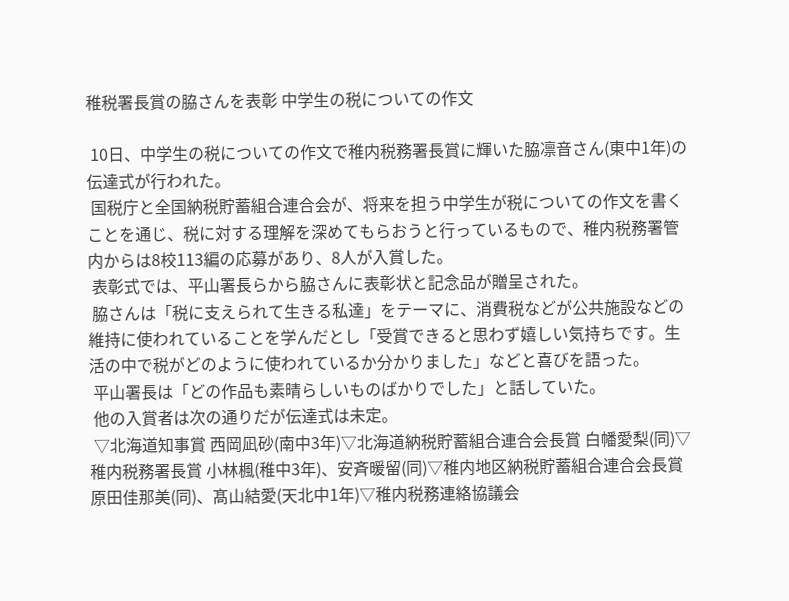稚税署長賞の脇さんを表彰 中学生の税についての作文

 10日、中学生の税についての作文で稚内税務署長賞に輝いた脇凛音さん(東中1年)の伝達式が行われた。
 国税庁と全国納税貯蓄組合連合会が、将来を担う中学生が税についての作文を書くことを通じ、税に対する理解を深めてもらおうと行っているもので、稚内税務署管内からは8校113編の応募があり、8人が入賞した。
 表彰式では、平山署長らから脇さんに表彰状と記念品が贈呈された。
 脇さんは「税に支えられて生きる私達」をテーマに、消費税などが公共施設などの維持に使われていることを学んだとし「受賞できると思わず嬉しい気持ちです。生活の中で税がどのように使われているか分かりました」などと喜びを語った。
 平山署長は「どの作品も素晴らしいものばかりでした」と話していた。
 他の入賞者は次の通りだが伝達式は未定。
 ▽北海道知事賞 西岡凪砂(南中3年)▽北海道納税貯蓄組合連合会長賞 白幡愛梨(同)▽稚内税務署長賞 小林楓(稚中3年)、安斉暖留(同)▽稚内地区納税貯蓄組合連合会長賞 原田佳那美(同)、髙山結愛(天北中1年)▽稚内税務連絡協議会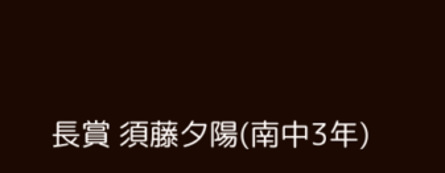長賞 須藤夕陽(南中3年)